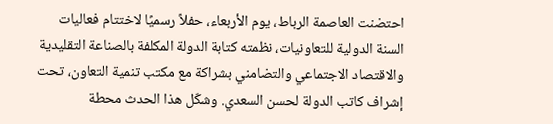احتضنت العاصمة الرباط، يوم الأربعاء، حفلاً رسميًا لاختتام فعاليات السنة الدولية للتعاونيات، نظمته كتابة الدولة المكلفة بالصناعة التقليدية والاقتصاد الاجتماعي والتضامني بشراكة مع مكتب تنمية التعاون، تحت إشراف كاتب الدولة لحسن السعدي. وشكّل هذا الحدث محطة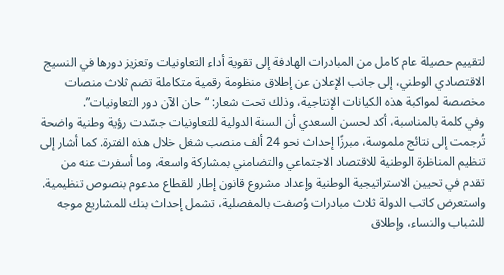لتقييم حصيلة عام كامل من المبادرات الهادفة إلى تقوية أداء التعاونيات وتعزيز دورها في النسيج الاقتصادي الوطني، إلى جانب الإعلان عن إطلاق منظومة رقمية متكاملة تضم ثلاث منصات مخصصة لمواكبة هذه الكيانات الإنتاجية، وذلك تحت شعار: “حان الآن دور التعاونيات”.
وفي كلمة بالمناسبة، أكد لحسن السعدي أن السنة الدولية للتعاونيات جسّدت رؤية وطنية واضحة تُرجمت إلى نتائج ملموسة، مبرزًا إحداث نحو 24 ألف منصب شغل خلال هذه الفترة. كما أشار إلى تنظيم المناظرة الوطنية للاقتصاد الاجتماعي والتضامني بمشاركة واسعة، وما أسفرت عنه من تقدم في تحيين الاستراتيجية الوطنية وإعداد مشروع قانون إطار للقطاع مدعوم بنصوص تنظيمية.
واستعرض كاتب الدولة ثلاث مبادرات وُصفت بالمفصلية، تشمل إحداث بنك للمشاريع موجه للشباب والنساء، وإطلاق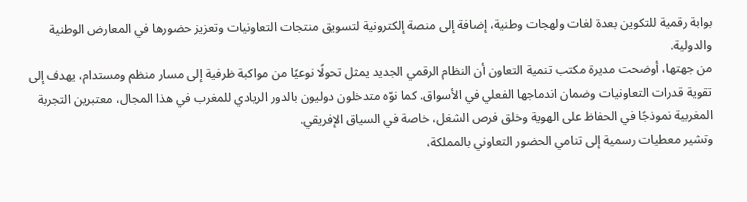بوابة رقمية للتكوين بعدة لغات ولهجات وطنية، إضافة إلى منصة إلكترونية لتسويق منتجات التعاونيات وتعزيز حضورها في المعارض الوطنية والدولية.
من جهتها، أوضحت مديرة مكتب تنمية التعاون أن النظام الرقمي الجديد يمثل تحولًا نوعيًا من مواكبة ظرفية إلى مسار منظم ومستدام، يهدف إلى تقوية قدرات التعاونيات وضمان اندماجها الفعلي في الأسواق. كما نوّه متدخلون دوليون بالدور الريادي للمغرب في هذا المجال، معتبرين التجربة المغربية نموذجًا في الحفاظ على الهوية وخلق فرص الشغل، خاصة في السياق الإفريقي.
وتشير معطيات رسمية إلى تنامي الحضور التعاوني بالمملكة،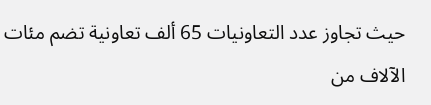حيث تجاوز عدد التعاونيات 65 ألف تعاونية تضم مئات الآلاف من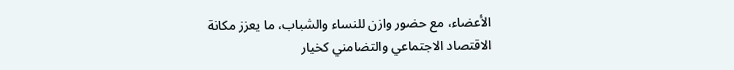الأعضاء، مع حضور وازن للنساء والشباب، ما يعزز مكانة الاقتصاد الاجتماعي والتضامني كخيار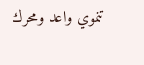تنموي واعد ومحرك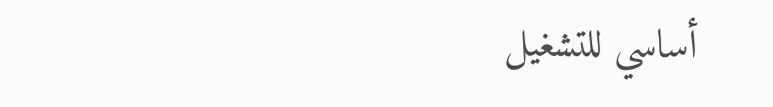أساسي للتشغيل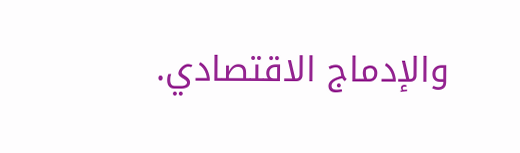والإدماج الاقتصادي.